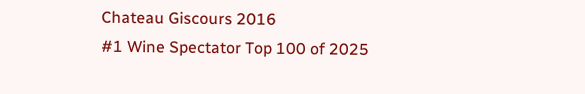Chateau Giscours 2016
#1 Wine Spectator Top 100 of 2025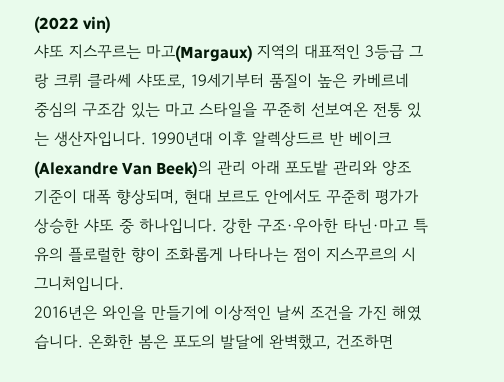(2022 vin)
샤또 지스꾸르는 마고(Margaux) 지역의 대표적인 3등급 그랑 크뤼 클라쎄 샤또로, 19세기부터 품질이 높은 카베르네 중심의 구조감 있는 마고 스타일을 꾸준히 선보여온 전통 있는 생산자입니다. 1990년대 이후 알렉상드르 반 베이크(Alexandre Van Beek)의 관리 아래 포도밭 관리와 양조 기준이 대폭 향상되며, 현대 보르도 안에서도 꾸준히 평가가 상승한 샤또 중 하나입니다. 강한 구조·우아한 타닌·마고 특유의 플로럴한 향이 조화롭게 나타나는 점이 지스꾸르의 시그니처입니다.
2016년은 와인을 만들기에 이상적인 날씨 조건을 가진 해였습니다. 온화한 봄은 포도의 발달에 완벽했고, 건조하면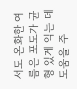서도 온화한 여름은 포도가 균형 있게 익는 데 도움을 주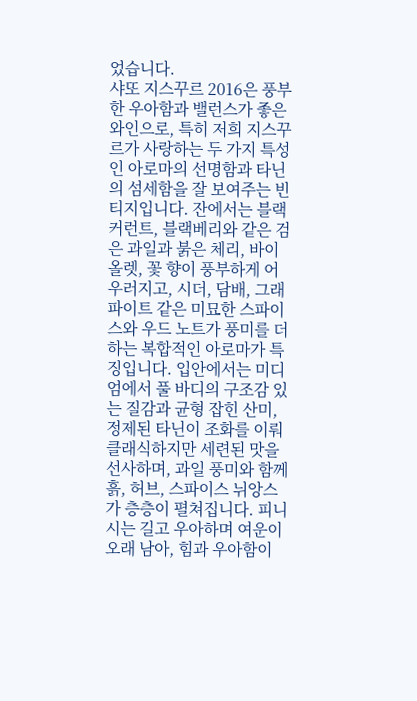었습니다.
샤또 지스꾸르 2016은 풍부한 우아함과 밸런스가 좋은 와인으로, 특히 저희 지스꾸르가 사랑하는 두 가지 특성인 아로마의 선명함과 타닌의 섬세함을 잘 보여주는 빈티지입니다. 잔에서는 블랙커런트, 블랙베리와 같은 검은 과일과 붉은 체리, 바이올렛, 꽃 향이 풍부하게 어우러지고, 시더, 담배, 그래파이트 같은 미묘한 스파이스와 우드 노트가 풍미를 더하는 복합적인 아로마가 특징입니다. 입안에서는 미디엄에서 풀 바디의 구조감 있는 질감과 균형 잡힌 산미, 정제된 타닌이 조화를 이뤄 클래식하지만 세련된 맛을 선사하며, 과일 풍미와 함께 흙, 허브, 스파이스 뉘앙스가 층층이 펼쳐집니다. 피니시는 길고 우아하며 여운이 오래 남아, 힘과 우아함이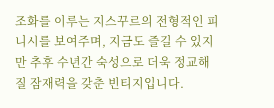조화를 이루는 지스꾸르의 전형적인 피니시를 보여주며, 지금도 즐길 수 있지만 추후 수년간 숙성으로 더욱 정교해질 잠재력을 갖춘 빈티지입니다.